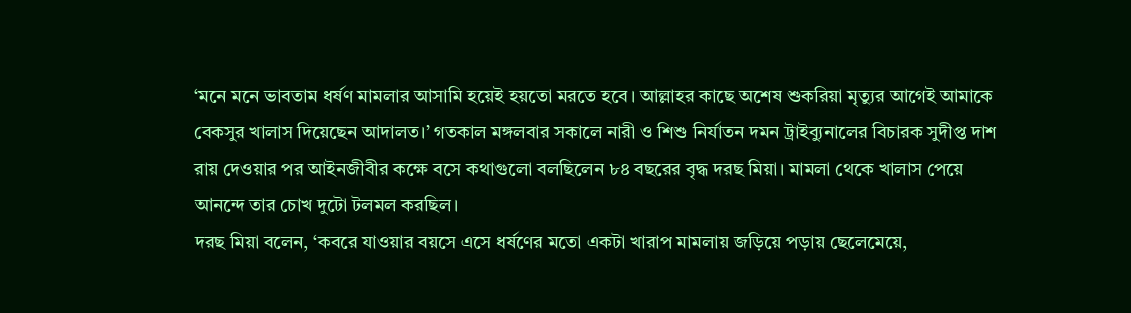‘মনে মনে ভাবতাম ধর্ষণ মামলার আসামি হয়েই হয়তো মরতে হবে। আল্লাহর কাছে অশেষ শুকরিয়া মৃত্যুর আগেই আমাকে বেকসুর খালাস দিয়েছেন আদালত।’ গতকাল মঙ্গলবার সকালে নারী ও শিশু নির্যাতন দমন ট্রাইব্যুনালের বিচারক সুদীপ্ত দাশ রায় দেওয়ার পর আইনজীবীর কক্ষে বসে কথাগুলো বলছিলেন ৮৪ বছরের বৃদ্ধ দরছ মিয়া। মামলা থেকে খালাস পেয়ে আনন্দে তার চোখ দুটো টলমল করছিল।
দরছ মিয়া বলেন, ‘কবরে যাওয়ার বয়সে এসে ধর্ষণের মতো একটা খারাপ মামলায় জড়িয়ে পড়ায় ছেলেমেয়ে,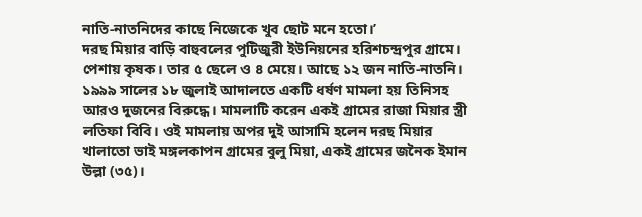নাতি-নাতনিদের কাছে নিজেকে খুব ছোট মনে হতো।’
দরছ মিয়ার বাড়ি বাহুবলের পুটিজুরী ইউনিয়নের হরিশচন্দ্রপুর গ্রামে। পেশায় কৃষক। তার ৫ ছেলে ও ৪ মেয়ে। আছে ১২ জন নাতি-নাতনি।
১৯৯৯ সালের ১৮ জুলাই আদালতে একটি ধর্ষণ মামলা হয় তিনিসহ আরও দুজনের বিরুদ্ধে। মামলাটি করেন একই গ্রামের রাজা মিয়ার স্ত্রী লতিফা বিবি। ওই মামলায় অপর দুই আসামি হলেন দরছ মিয়ার খালাতো ভাই মঙ্গলকাপন গ্রামের বুলু মিয়া, একই গ্রামের জনৈক ইমান উল্লা (৩৫)।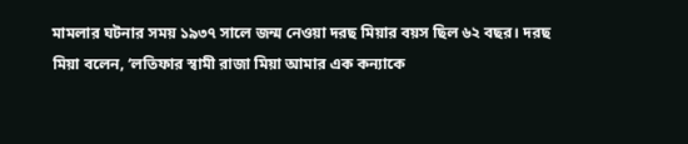মামলার ঘটনার সময় ১৯৩৭ সালে জন্ম নেওয়া দরছ মিয়ার বয়স ছিল ৬২ বছর। দরছ মিয়া বলেন, ‘লতিফার স্বামী রাজা মিয়া আমার এক কন্যাকে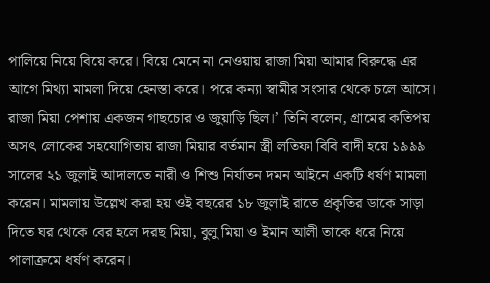পালিয়ে নিয়ে বিয়ে করে। বিয়ে মেনে না নেওয়ায় রাজা মিয়া আমার বিরুদ্ধে এর আগে মিথ্যা মামলা দিয়ে হেনস্তা করে। পরে কন্যা স্বামীর সংসার থেকে চলে আসে। রাজা মিয়া পেশায় একজন গাছচোর ও জুয়াড়ি ছিল।’ তিনি বলেন, গ্রামের কতিপয় অসৎ লোকের সহযোগিতায় রাজা মিয়ার বর্তমান স্ত্রী লতিফা বিবি বাদী হয়ে ১৯৯৯ সালের ২১ জুলাই আদালতে নারী ও শিশু নির্যাতন দমন আইনে একটি ধর্ষণ মামলা করেন। মামলায় উল্লেখ করা হয় ওই বছরের ১৮ জুলাই রাতে প্রকৃতির ডাকে সাড়া দিতে ঘর থেকে বের হলে দরছ মিয়া, বুলু মিয়া ও ইমান আলী তাকে ধরে নিয়ে পালাক্রমে ধর্ষণ করেন।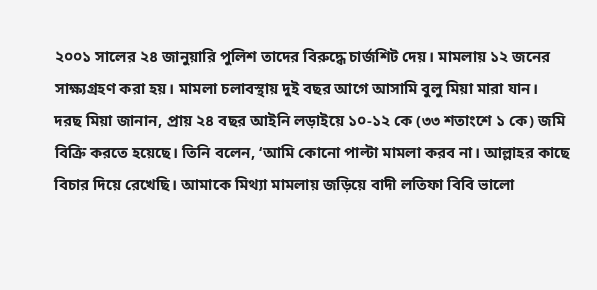২০০১ সালের ২৪ জানুয়ারি পুলিশ তাদের বিরুদ্ধে চার্জশিট দেয়। মামলায় ১২ জনের সাক্ষ্যগ্রহণ করা হয়। মামলা চলাবস্থায় দুই বছর আগে আসামি বুলু মিয়া মারা যান।
দরছ মিয়া জানান, প্রায় ২৪ বছর আইনি লড়াইয়ে ১০-১২ কে (৩৩ শতাংশে ১ কে) জমি বিক্রি করতে হয়েছে। তিনি বলেন, ‘আমি কোনো পাল্টা মামলা করব না। আল্লাহর কাছে বিচার দিয়ে রেখেছি। আমাকে মিথ্যা মামলায় জড়িয়ে বাদী লতিফা বিবি ভালো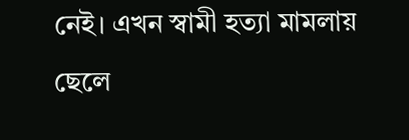নেই। এখন স্বামী হত্যা মামলায় ছেলে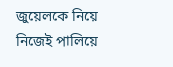জুয়েলকে নিয়ে নিজেই পালিয়ে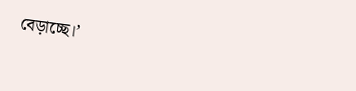বেড়াচ্ছে।’